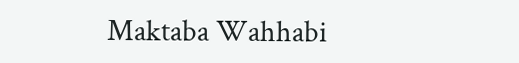Maktaba Wahhabi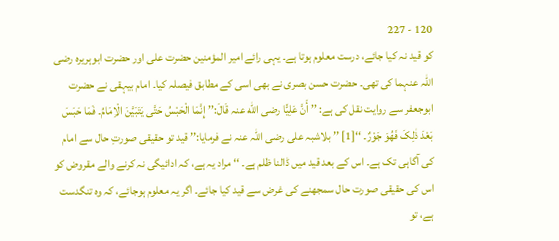120 - 227
کو قید نہ کیا جائے، درست معلوم ہوتا ہے۔ یہی رائے امیر المؤمنین حضرت علی اور حضرت ابوہریرہ رضی اللہ عنہما کی تھی۔ حضرت حسن بصری نے بھی اسی کے مطابق فیصلہ کیا۔ امام بیہقی نے حضرت ابوجعفر سے روایت نقل کی ہے: ’’ أَنَّ عَلِیًّا رضی اللّٰه عنہ قَالَ:’’ إِنَّمَا الْحَبْسُ حَتَّی یَتَبَیَّنَ الْاِمَامُ۔ فَمَا حَبَسَ بَعْدَ ذٰلِکَ فَھُوَ جَوْرٌ۔ ‘‘[1] ’’ بلاشبہ علی رضی اللہ عنہ نے فرمایا:’’ قید تو حقیقی صورتِ حال سے امام کی آگاہی تک ہے۔ اس کے بعد قید میں ڈالنا ظلم ہے۔ ‘‘ مراد یہ ہے، کہ ادائیگی نہ کرنے والے مقروض کو اس کی حقیقی صورت حال سمجھنے کی غرض سے قید کیا جائے۔ اگر یہ معلوم ہوجائے، کہ وہ تنگدست ہے، تو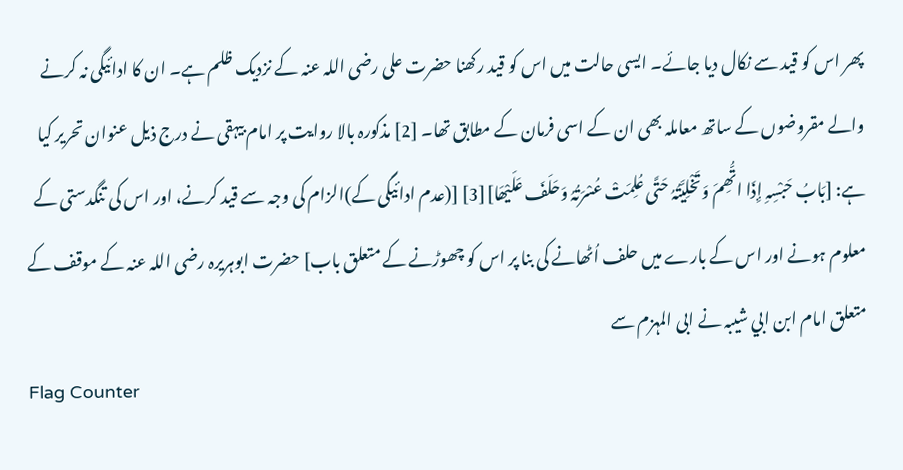پھر اس کو قید سے نکال دیا جائے۔ ایسی حالت میں اس کو قید رکھنا حضرت علی رضی اللہ عنہ کے نزدیک ظلم ہے۔ ان کا ادائیگی نہ کرنے والے مقروضوں کے ساتھ معاملہ بھی ان کے اسی فرمان کے مطابق تھا۔ [2] مذکورہ بالا روایت پر امام بیہقی نے درج ذیل عنوان تحریر کیا ہے: [بَابُ حَبْسِہِ إِذَا اتُّھِمَ وَتَخْلِیَّتُہُ حَتَّی عُلِمَتْ عُسْرَتُہُ وَحَلَفَ عَلَیْھَا][3] [(عدم ادائیگی کے)الزام کی وجہ سے قید کرنے، اور اس کی تنگدستی کے معلوم ہونے اور اس کے بارے میں حلف اُٹھانے کی بنا پر اس کو چھوڑنے کے متعلق باب] حضرت ابوہریرہ رضی اللہ عنہ کے موقف کے متعلق امام ابن ابي شیبہ نے ابی المہزم سے
Flag Counter